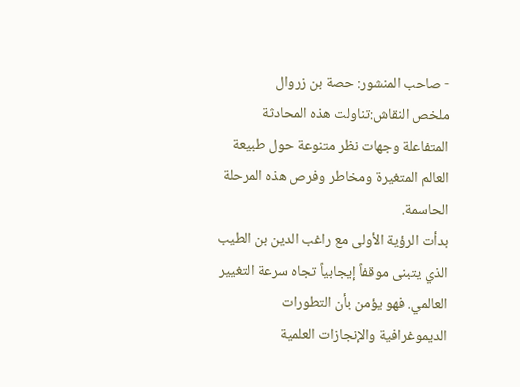- صاحب المنشور: حصة بن زروال
ملخص النقاش:تناولت هذه المحادثة المتفاعلة وجهات نظر متنوعة حول طبيعة العالم المتغيرة ومخاطر وفرص هذه المرحلة الحاسمة.
بدأت الرؤية الأولى مع راغب الدين بن الطيب الذي يتبنى موقفاً إيجابياً تجاه سرعة التغيير العالمي. فهو يؤمن بأن التطورات الديموغرافية والإنجازات العلمية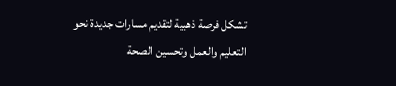تشكل فرصة ذهبية لتقديم مسارات جديدة نحو التعليم والعمل وتحسين الصحة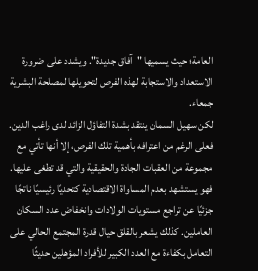العامة؛ حيث يسميها "آفاق جديدة". ويشدد على ضرورة الاستعداد والاستجابة لهذه الفرص لتحويلها لمصلحة البشرية جمعاء.
لكن سهيل السمان ينتقد بشدة التفاؤل الزائد لدى راغب الدين. فعلى الرغم من اعترافه بأهمية تلك الفرص، إلا أنها تأتي مع مجموعة من العقبات الجادة والحقيقية والتي قد تطغى عليها. فهو يستشهد بعدم المساواة الاقتصادية كتحديًا رئيسيًا ناتجًا جزئيًا عن تراجع مستويات الولادات وانخفاض عدد السكان العاملين. كذلك يشعر بالقلق حيال قدرة المجتمع الحالي على التعامل بكفاءة مع العدد الكبير للأفراد المؤهلين حديثًا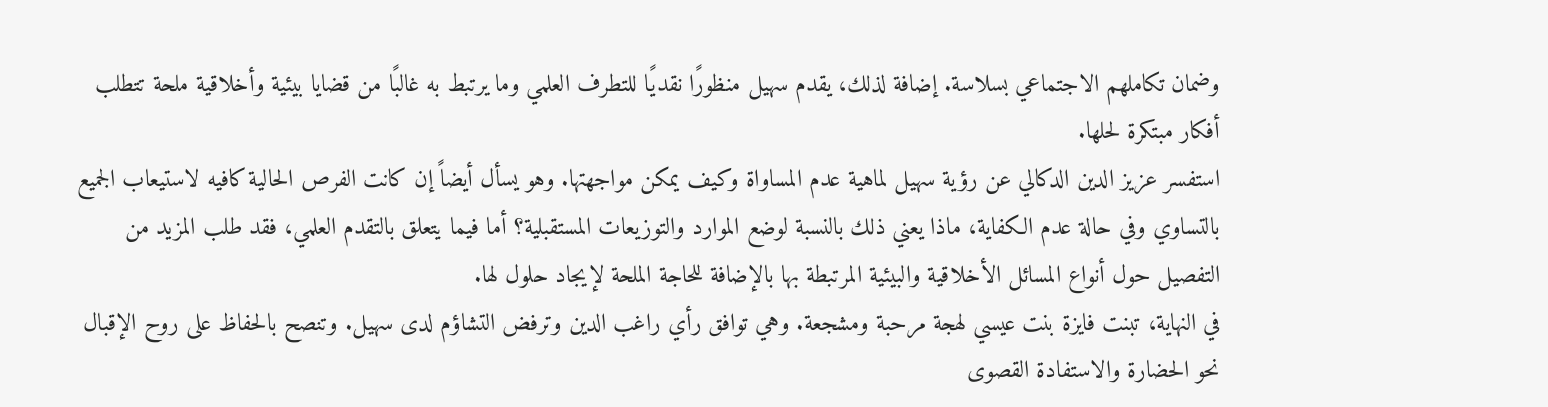وضمان تكاملهم الاجتماعي بسلاسة. إضافة لذلك، يقدم سهيل منظورًا نقديًا للتطرف العلمي وما يرتبط به غالبًا من قضايا بيئية وأخلاقية ملحة تتطلب أفكار مبتكرة لحلها.
استفسر عزيز الدين الدكالي عن رؤية سهيل لماهية عدم المساواة وكيف يمكن مواجهتها. وهو يسأل أيضاً إن كانت الفرص الحالية كافيه لاستيعاب الجميع بالتساوي وفي حالة عدم الكفاية، ماذا يعني ذلك بالنسبة لوضع الموارد والتوزيعات المستقبلية؟ أما فيما يتعلق بالتقدم العلمي، فقد طلب المزيد من التفصيل حول أنواع المسائل الأخلاقية والبيئية المرتبطة بها بالإضافة للحاجة الملحة لإيجاد حلول لها.
في النهاية، تبنت فايزة بنت عيسي لهجة مرحبة ومشجعة. وهي توافق رأي راغب الدين وترفض التشاؤم لدى سهيل. وتنصح بالحفاظ على روح الإقبال نحو الحضارة والاستفادة القصوى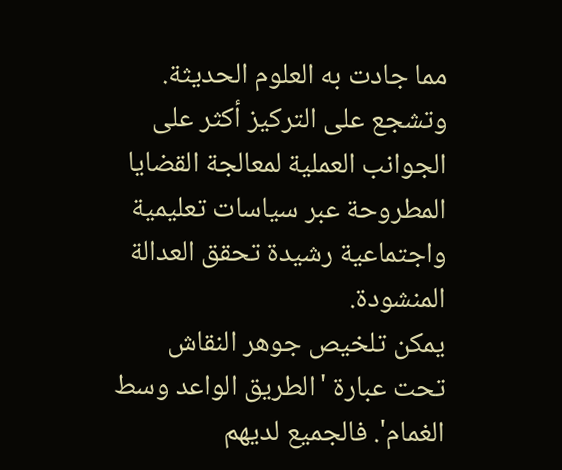مما جادت به العلوم الحديثة. وتشجع على التركيز أكثر على الجوانب العملية لمعالجة القضايا المطروحة عبر سياسات تعليمية واجتماعية رشيدة تحقق العدالة المنشودة.
يمكن تلخيص جوهر النقاش تحت عبارة 'الطريق الواعد وسط الغمام'. فالجميع لديهم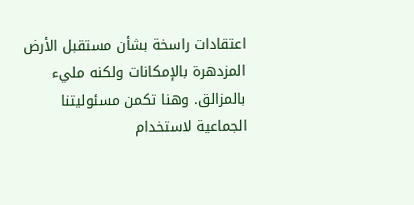اعتقادات راسخة بشأن مستقبل الأرض المزدهرة بالإمكانات ولكنه مليء بالمزالق. وهنا تكمن مسئوليتنا الجماعية لاستخدام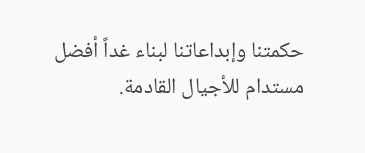حكمتنا وإبداعاتنا لبناء غداً أفضل مستدام للأجيال القادمة.